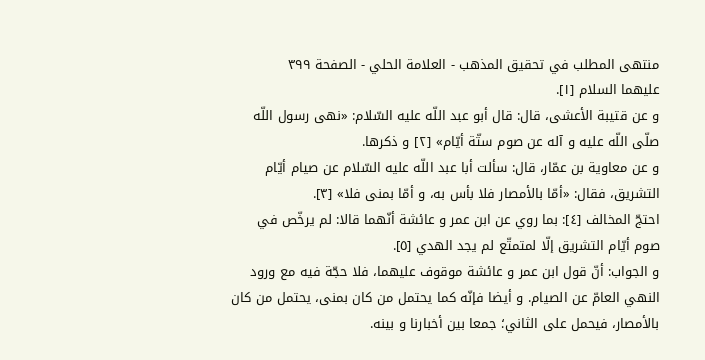منتهى المطلب في تحقيق المذهب - العلامة الحلي - الصفحة ٣٩٩
عليهما السلام [١].
و عن قتيبة الأعشى، قال: قال أبو عبد اللّه عليه السّلام: «نهى رسول اللّه صلّى اللّه عليه و آله عن صوم ستّة أيّام» [٢] و ذكرها.
و عن معاوية بن عمّار، قال: سألت أبا عبد اللّه عليه السّلام عن صيام أيّام التشريق، فقال: «أمّا بالأمصار فلا بأس به، و أمّا بمنى فلا» [٣].
احتجّ المخالف [٤]: بما روي عن ابن عمر و عائشة أنّهما قالا: لم يرخّص في صوم أيّام التشريق إلّا لمتمتّع لم يجد الهدي [٥].
و الجواب: أنّ قول ابن عمر و عائشة موقوف عليهما، فلا حجّة فيه مع ورود النهي العامّ عن الصيام. و أيضا فإنّه كما يحتمل من كان بمنى، يحتمل من كان بالأمصار، فيحمل على الثاني؛ جمعا بين أخبارنا و بينه.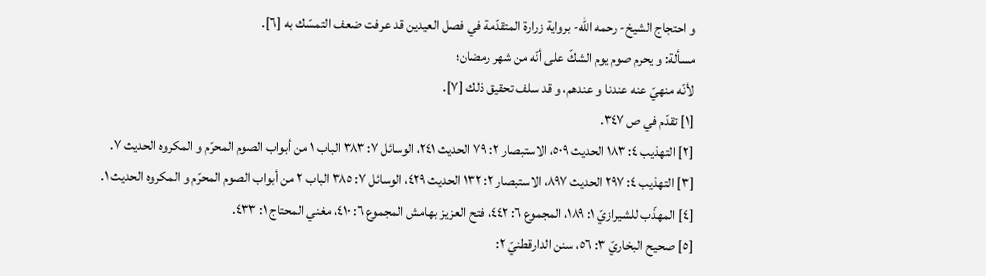و احتجاج الشيخ- رحمه اللّه- برواية زرارة المتقدّمة في فصل العيدين قد عرفت ضعف التمسّك به [٦].
مسألة: و يحرم صوم يوم الشكّ على أنّه من شهر رمضان؛
لأنّه منهيّ عنه عندنا و عندهم، و قد سلف تحقيق ذلك [٧].
[١] تقدّم في ص ٣٤٧.
[٢] التهذيب ٤: ١٨٣ الحديث ٥٠٩، الاستبصار ٢: ٧٩ الحديث ٢٤١، الوسائل ٧: ٣٨٣ الباب ١ من أبواب الصوم المحرّم و المكروه الحديث ٧.
[٣] التهذيب ٤: ٢٩٧ الحديث ٨٩٧، الاستبصار ٢: ١٣٢ الحديث ٤٢٩، الوسائل ٧: ٣٨٥ الباب ٢ من أبواب الصوم المحرّم و المكروه الحديث ١.
[٤] المهذّب للشيرازيّ ١: ١٨٩، المجموع ٦: ٤٤٢، فتح العزيز بهامش المجموع ٦: ٤١٠، مغني المحتاج ١: ٤٣٣.
[٥] صحيح البخاريّ ٣: ٥٦، سنن الدارقطنيّ ٢: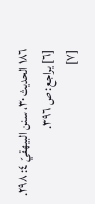١٨٦ الحديث ٣٠، سنن البيهقيّ ٤: ٢٩٨.
[٦] يراجع: ص ٣٩٦.
[٧]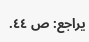يراجع: ص ٤٤.